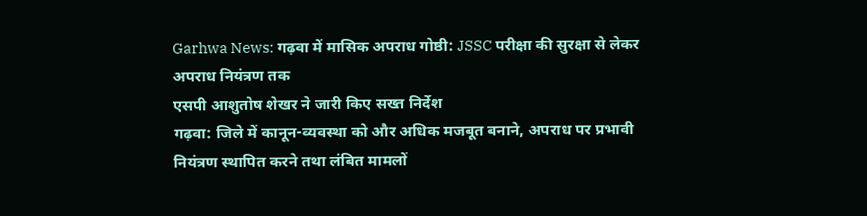Garhwa News: गढ़वा में मासिक अपराध गोष्ठी: JSSC परीक्षा की सुरक्षा से लेकर अपराध नियंत्रण तक
एसपी आशुतोष शेखर ने जारी किए सख्त निर्देश
गढ़वा: जिले में कानून-व्यवस्था को और अधिक मजबूत बनाने, अपराध पर प्रभावी नियंत्रण स्थापित करने तथा लंबित मामलों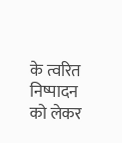के त्वरित निष्पादन को लेकर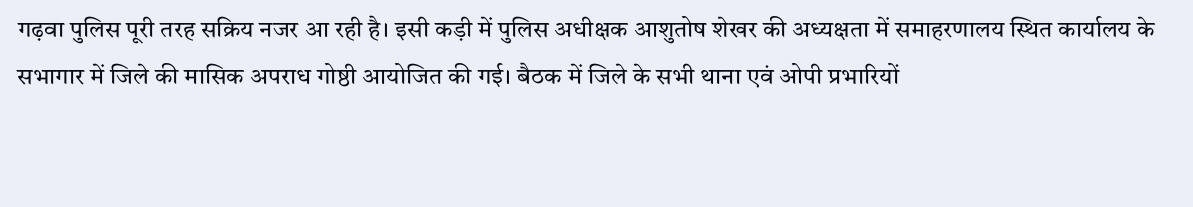गढ़वा पुलिस पूरी तरह सक्रिय नजर आ रही है। इसी कड़ी में पुलिस अधीक्षक आशुतोष शेखर की अध्यक्षता में समाहरणालय स्थित कार्यालय के सभागार में जिले की मासिक अपराध गोष्ठी आयोजित की गई। बैठक में जिले के सभी थाना एवं ओपी प्रभारियों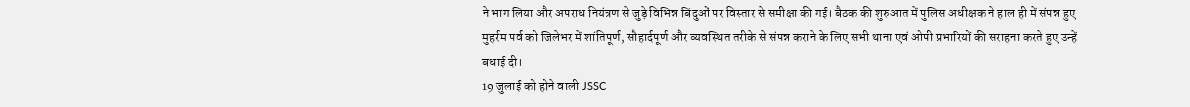ने भाग लिया और अपराध नियंत्रण से जुड़े विभिन्न बिंदुओं पर विस्तार से समीक्षा की गई। बैठक की शुरुआत में पुलिस अधीक्षक ने हाल ही में संपन्न हुए मुहर्रम पर्व को जिलेभर में शांतिपूर्ण, सौहार्दपूर्ण और व्यवस्थित तरीके से संपन्न कराने के लिए सभी थाना एवं ओपी प्रभारियों की सराहना करते हुए उन्हें बधाई दी।
19 जुलाई को होने वाली JSSC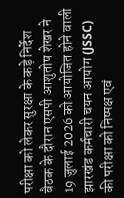परीक्षा को लेकर सुरक्षा के कड़े निर्देश
बैठक के दौरान एसपी आशुतोष शेखर ने 19 जुलाई 2026 को आयोजित होने वाली झारखंड कर्मचारी चयन आयोग (JSSC) की परीक्षा को निष्पक्ष एवं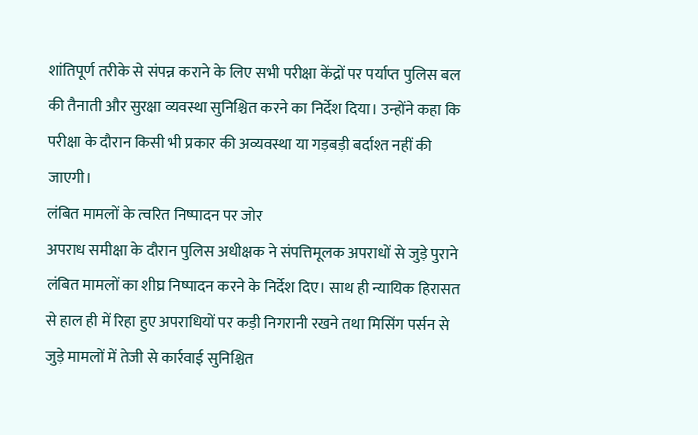शांतिपूर्ण तरीके से संपन्न कराने के लिए सभी परीक्षा केंद्रों पर पर्याप्त पुलिस बल की तैनाती और सुरक्षा व्यवस्था सुनिश्चित करने का निर्देश दिया। उन्होंने कहा कि परीक्षा के दौरान किसी भी प्रकार की अव्यवस्था या गड़बड़ी बर्दाश्त नहीं की जाएगी।
लंबित मामलों के त्वरित निष्पादन पर जोर
अपराध समीक्षा के दौरान पुलिस अधीक्षक ने संपत्तिमूलक अपराधों से जुड़े पुराने लंबित मामलों का शीघ्र निष्पादन करने के निर्देश दिए। साथ ही न्यायिक हिरासत से हाल ही में रिहा हुए अपराधियों पर कड़ी निगरानी रखने तथा मिसिंग पर्सन से जुड़े मामलों में तेजी से कार्रवाई सुनिश्चित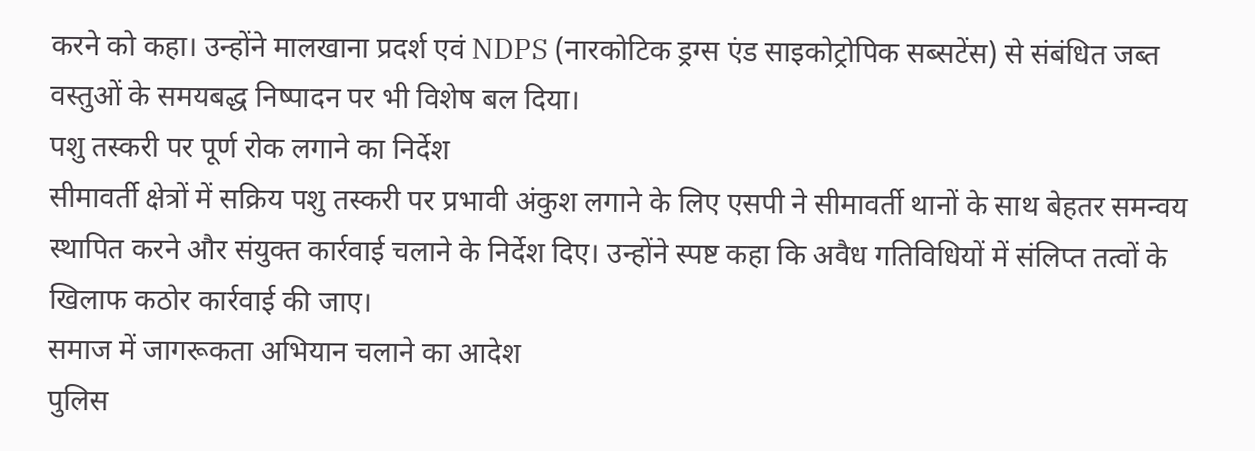करने को कहा। उन्होंने मालखाना प्रदर्श एवं NDPS (नारकोटिक ड्रग्स एंड साइकोट्रोपिक सब्सटेंस) से संबंधित जब्त वस्तुओं के समयबद्ध निष्पादन पर भी विशेष बल दिया।
पशु तस्करी पर पूर्ण रोक लगाने का निर्देश
सीमावर्ती क्षेत्रों में सक्रिय पशु तस्करी पर प्रभावी अंकुश लगाने के लिए एसपी ने सीमावर्ती थानों के साथ बेहतर समन्वय स्थापित करने और संयुक्त कार्रवाई चलाने के निर्देश दिए। उन्होंने स्पष्ट कहा कि अवैध गतिविधियों में संलिप्त तत्वों के खिलाफ कठोर कार्रवाई की जाए।
समाज में जागरूकता अभियान चलाने का आदेश
पुलिस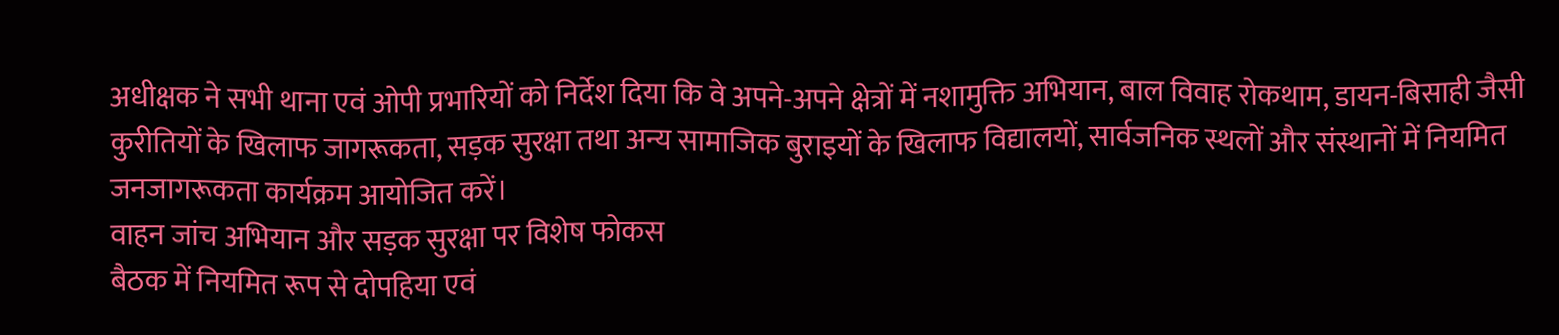अधीक्षक ने सभी थाना एवं ओपी प्रभारियों को निर्देश दिया कि वे अपने-अपने क्षेत्रों में नशामुक्ति अभियान, बाल विवाह रोकथाम, डायन-बिसाही जैसी कुरीतियों के खिलाफ जागरूकता, सड़क सुरक्षा तथा अन्य सामाजिक बुराइयों के खिलाफ विद्यालयों, सार्वजनिक स्थलों और संस्थानों में नियमित जनजागरूकता कार्यक्रम आयोजित करें।
वाहन जांच अभियान और सड़क सुरक्षा पर विशेष फोकस
बैठक में नियमित रूप से दोपहिया एवं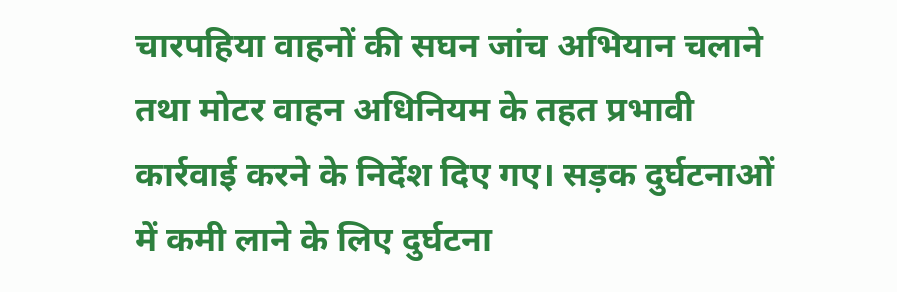चारपहिया वाहनों की सघन जांच अभियान चलाने तथा मोटर वाहन अधिनियम के तहत प्रभावी कार्रवाई करने के निर्देश दिए गए। सड़क दुर्घटनाओं में कमी लाने के लिए दुर्घटना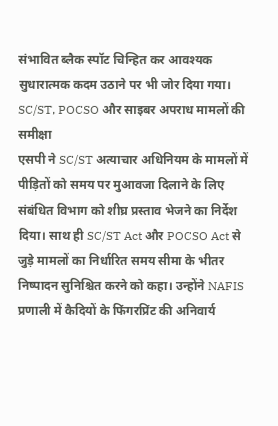संभावित ब्लैक स्पॉट चिन्हित कर आवश्यक सुधारात्मक कदम उठाने पर भी जोर दिया गया।
SC/ST, POCSO और साइबर अपराध मामलों की समीक्षा
एसपी ने SC/ST अत्याचार अधिनियम के मामलों में पीड़ितों को समय पर मुआवजा दिलाने के लिए संबंधित विभाग को शीघ्र प्रस्ताव भेजने का निर्देश दिया। साथ ही SC/ST Act और POCSO Act से जुड़े मामलों का निर्धारित समय सीमा के भीतर निष्पादन सुनिश्चित करने को कहा। उन्होंने NAFIS प्रणाली में कैदियों के फिंगरप्रिंट की अनिवार्य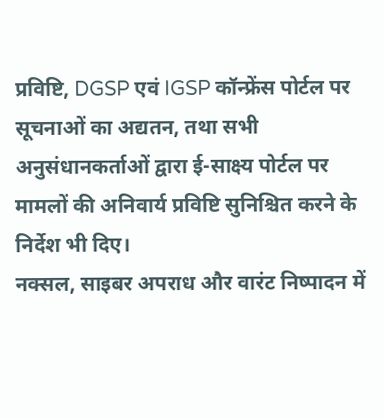प्रविष्टि, DGSP एवं IGSP कॉन्फ्रेंस पोर्टल पर सूचनाओं का अद्यतन, तथा सभी अनुसंधानकर्ताओं द्वारा ई-साक्ष्य पोर्टल पर मामलों की अनिवार्य प्रविष्टि सुनिश्चित करने के निर्देश भी दिए।
नक्सल, साइबर अपराध और वारंट निष्पादन में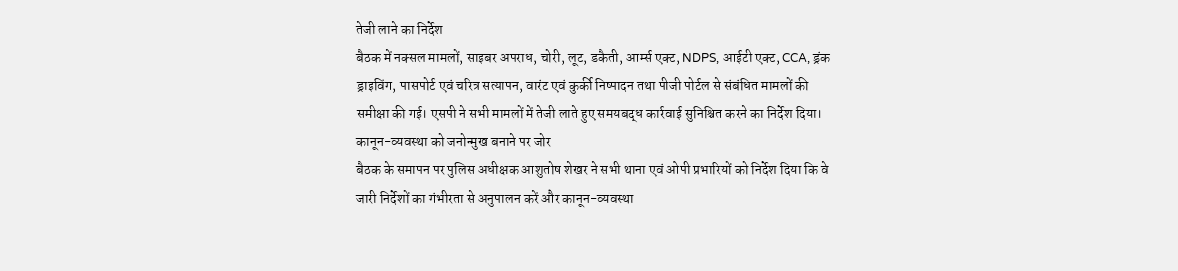तेजी लाने का निर्देश
बैठक में नक्सल मामलों, साइबर अपराध, चोरी, लूट, डकैती, आर्म्स एक्ट, NDPS, आईटी एक्ट, CCA, ड्रंक ड्राइविंग, पासपोर्ट एवं चरित्र सत्यापन, वारंट एवं कुर्की निष्पादन तथा पीजी पोर्टल से संबंधित मामलों की समीक्षा की गई। एसपी ने सभी मामलों में तेजी लाते हुए समयबद्ध कार्रवाई सुनिश्चित करने का निर्देश दिया।
कानून-व्यवस्था को जनोन्मुख बनाने पर जोर
बैठक के समापन पर पुलिस अधीक्षक आशुतोष शेखर ने सभी थाना एवं ओपी प्रभारियों को निर्देश दिया कि वे जारी निर्देशों का गंभीरता से अनुपालन करें और कानून-व्यवस्था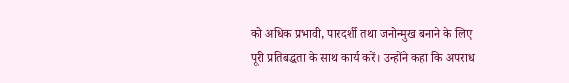को अधिक प्रभावी, पारदर्शी तथा जनोन्मुख बनाने के लिए पूरी प्रतिबद्धता के साथ कार्य करें। उन्होंने कहा कि अपराध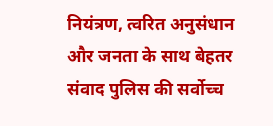नियंत्रण, त्वरित अनुसंधान और जनता के साथ बेहतर संवाद पुलिस की सर्वोच्च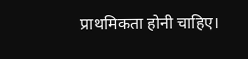प्राथमिकता होनी चाहिए।